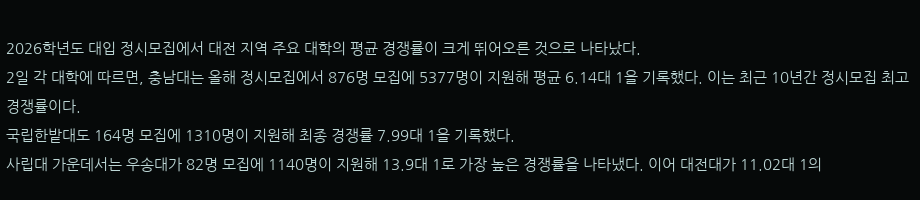2026학년도 대입 정시모집에서 대전 지역 주요 대학의 평균 경쟁률이 크게 뛰어오른 것으로 나타났다.
2일 각 대학에 따르면, 충남대는 올해 정시모집에서 876명 모집에 5377명이 지원해 평균 6.14대 1을 기록했다. 이는 최근 10년간 정시모집 최고 경쟁률이다.
국립한밭대도 164명 모집에 1310명이 지원해 최종 경쟁률 7.99대 1을 기록했다.
사립대 가운데서는 우송대가 82명 모집에 1140명이 지원해 13.9대 1로 가장 높은 경쟁률을 나타냈다. 이어 대전대가 11.02대 1의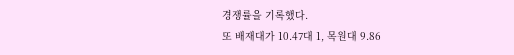경쟁률을 기록했다.
또 배재대가 10.47대 1, 목원대 9.86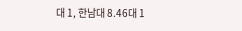대 1, 한남대 8.46대 1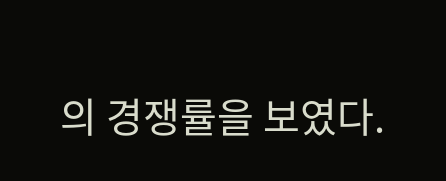의 경쟁률을 보였다.